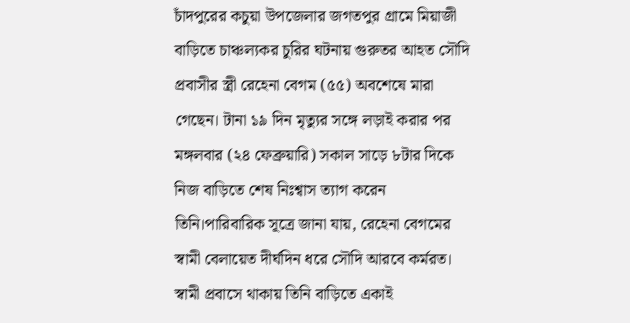চাঁদপুরের কচুয়া উপজেলার জগতপুর গ্রামে মিয়াজী বাড়িতে চাঞ্চল্যকর চুরির ঘটনায় গুরুতর আহত সৌদি প্রবাসীর স্ত্রী রেহেনা বেগম (৫৫) অবশেষে মারা গেছেন। টানা ১৯ দিন মৃত্যুর সঙ্গে লড়াই করার পর মঙ্গলবার (২৪ ফেব্রুয়ারি) সকাল সাড়ে ৮টার দিকে নিজ বাড়িতে শেষ নিঃশ্বাস ত্যাগ করেন তিনি।পারিবারিক সূত্রে জানা যায়, রেহেনা বেগমের স্বামী বেলায়েত দীর্ঘদিন ধরে সৌদি আরবে কর্মরত। স্বামী প্রবাসে থাকায় তিনি বাড়িতে একাই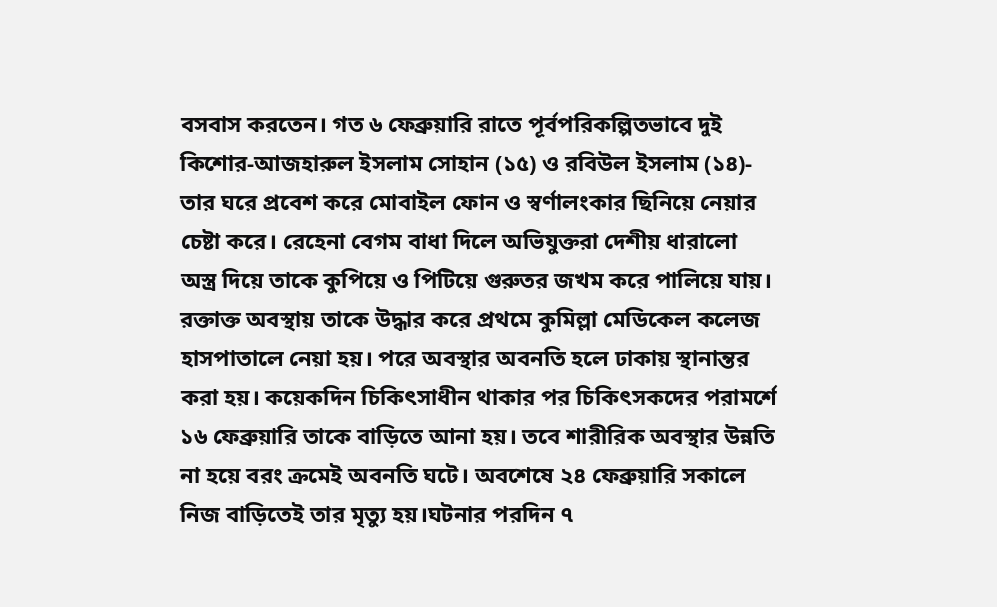বসবাস করতেন। গত ৬ ফেব্রুয়ারি রাতে পূর্বপরিকল্পিতভাবে দুই কিশোর-আজহারুল ইসলাম সোহান (১৫) ও রবিউল ইসলাম (১৪)- তার ঘরে প্রবেশ করে মোবাইল ফোন ও স্বর্ণালংকার ছিনিয়ে নেয়ার চেষ্টা করে। রেহেনা বেগম বাধা দিলে অভিযুক্তরা দেশীয় ধারালো অস্ত্র দিয়ে তাকে কুপিয়ে ও পিটিয়ে গুরুতর জখম করে পালিয়ে যায়।
রক্তাক্ত অবস্থায় তাকে উদ্ধার করে প্রথমে কুমিল্লা মেডিকেল কলেজ হাসপাতালে নেয়া হয়। পরে অবস্থার অবনতি হলে ঢাকায় স্থানান্তর করা হয়। কয়েকদিন চিকিৎসাধীন থাকার পর চিকিৎসকদের পরামর্শে ১৬ ফেব্রুয়ারি তাকে বাড়িতে আনা হয়। তবে শারীরিক অবস্থার উন্নতি না হয়ে বরং ক্রমেই অবনতি ঘটে। অবশেষে ২৪ ফেব্রুয়ারি সকালে নিজ বাড়িতেই তার মৃত্যু হয়।ঘটনার পরদিন ৭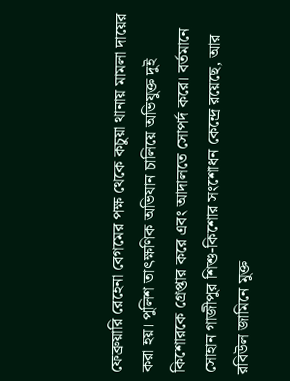ফেব্রুয়ারি রেহেনা বেগমের পক্ষ থেকে কচুয়া থানায় মামলা দায়ের করা হয়। পুলিশ তাৎক্ষণিক অভিযান চালিয়ে অভিযুক্ত দুই কিশোরকে গ্রেপ্তার করে এবং আদালতে সোপর্দ করে। বর্তমানে সোহান গাজীপুর শিশু-কিশোর সংশোধন কেন্দ্রে রয়েছে, আর রবিউল জামিনে মুক্ত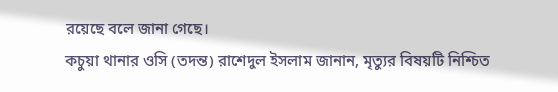রয়েছে বলে জানা গেছে।
কচুয়া থানার ওসি (তদন্ত) রাশেদুল ইসলাম জানান, মৃত্যুর বিষয়টি নিশ্চিত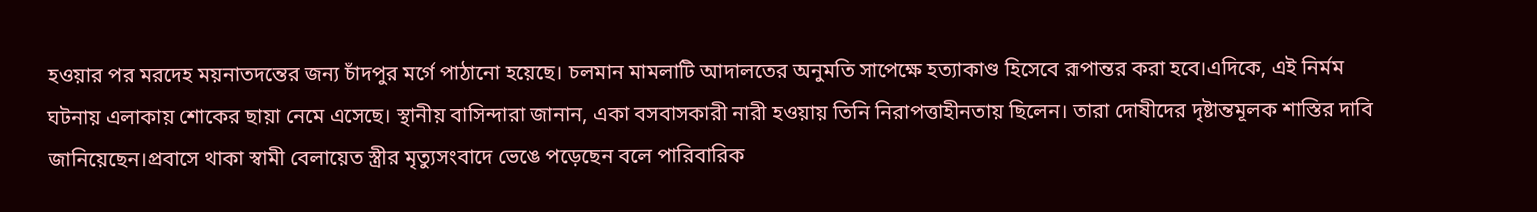হওয়ার পর মরদেহ ময়নাতদন্তের জন্য চাঁদপুর মর্গে পাঠানো হয়েছে। চলমান মামলাটি আদালতের অনুমতি সাপেক্ষে হত্যাকাণ্ড হিসেবে রূপান্তর করা হবে।এদিকে, এই নির্মম ঘটনায় এলাকায় শোকের ছায়া নেমে এসেছে। স্থানীয় বাসিন্দারা জানান, একা বসবাসকারী নারী হওয়ায় তিনি নিরাপত্তাহীনতায় ছিলেন। তারা দোষীদের দৃষ্টান্তমূলক শাস্তির দাবি জানিয়েছেন।প্রবাসে থাকা স্বামী বেলায়েত স্ত্রীর মৃত্যুসংবাদে ভেঙে পড়েছেন বলে পারিবারিক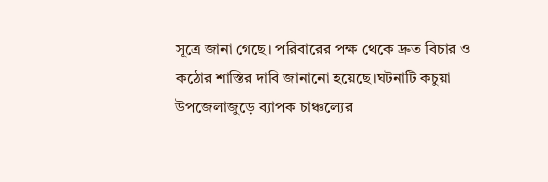সূত্রে জানা গেছে। পরিবারের পক্ষ থেকে দ্রুত বিচার ও কঠোর শাস্তির দাবি জানানো হয়েছে।ঘটনাটি কচুয়া উপজেলাজুড়ে ব্যাপক চাঞ্চল্যের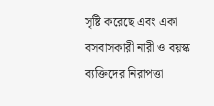সৃষ্টি করেছে এবং একা বসবাসকারী নারী ও বয়স্ক ব্যক্তিদের নিরাপত্তা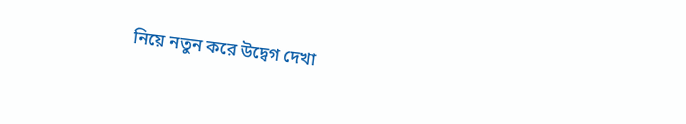নিয়ে নতুন করে উদ্বেগ দেখা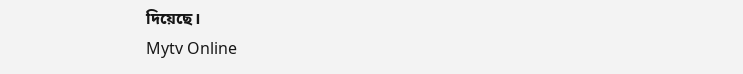দিয়েছে।
Mytv Online